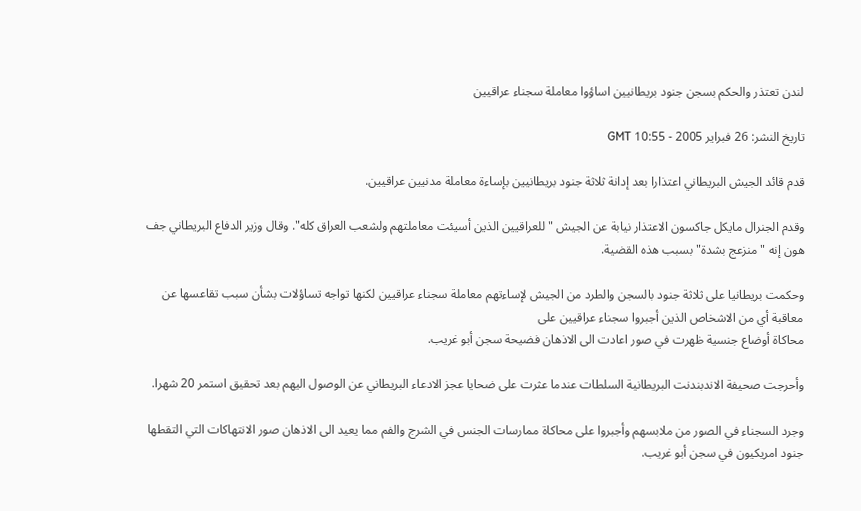لندن تعتذر والحكم بسجن جنود بريطانيين اساؤوا معاملة سجناء عراقيين

تاريخ النشر: 26 فبراير 2005 - 10:55 GMT

قدم قائد الجيش البريطاني اعتذارا بعد إدانة ثلاثة جنود بريطانيين بإساءة معاملة مدنيين عراقيين.

وقدم الجنرال مايكل جاكسون الاعتذار نيابة عن الجيش "للعراقيين الذين أسيئت معاملتهم ولشعب العراق كله". وقال وزير الدفاع البريطاني جف هون إنه "منزعج بشدة" بسبب هذه القضية.

وحكمت بريطانيا على ثلاثة جنود بالسجن والطرد من الجيش لإساءتهم معاملة سجناء عراقيين لكنها تواجه تساؤلات بشأن سبب تقاعسها عن معاقبة أي من الاشخاص الذين أجبروا سجناء عراقيين على
محاكاة أوضاع جنسية ظهرت في صور اعادت الى الاذهان فضيحة سجن أبو غريب.

وأحرجت صحيفة الاندبندنت البريطانية السلطات عندما عثرت على ضحايا عجز الادعاء البريطاني عن الوصول اليهم بعد تحقيق استمر 20 شهرا.

وجرد السجناء في الصور من ملابسهم وأجبروا على محاكاة ممارسات الجنس في الشرج والفم مما يعيد الى الاذهان صور الانتهاكات التي التقطها جنود امريكيون في سجن أبو غريب.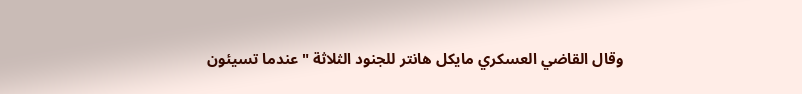وقال القاضي العسكري مايكل هانتر للجنود الثلاثة "عندما تسيئون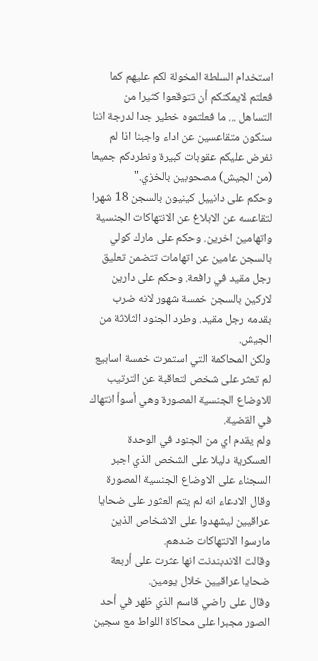استخدام السلطة المخولة لكم عليهم كما فعلتم لايمكنكم أن تتوقعوا كثيرا من التساهل ... ما فعلتموه خطير جدا لدرجة اننا سنكون متقاعسين عن اداء واجبنا اذا لم نفرض عليكم عقوبات كبيرة ونطردكم جميعا (من الجيش) مصحوبين بالخزي."
وحكم على دانييل كينيون بالسجن 18 شهرا لتقاعسه عن الابلاغ عن الانتهاكات الجنسية واتهامين اخرين. وحكم على مارك كولي بالسجن عامين عن اتهامات تتضمن تعليق رجل مقيد في رافعة. وحكم على دارين لاركين بالسجن خمسة شهور لانه ضرب بقدمه رجل مقيد. وطرد الجنود الثلاثة من الجيش.
ولكن المحاكمة التي استمرت خمسة اسابيع لم تعثر على شخص لتعاقبة عن الترتيب للاوضاع الجنسية المصورة وهي أسوأ انتهاك في القضية.
ولم يقدم اي من الجنود في الوحدة العسكرية دليلا على الشخص الذي اجبر السجناء على الاوضاع الجنسية المصورة وقال الادعاء انه لم يتم العثور على ضحايا عراقيين ليشهدوا على الاشخاص الذين مارسوا الانتهاكات ضدهم.
وقالت الاندبندنت انها عثرت على أربعة ضحايا عراقيين خلال يومين.
وقال على راضي قاسم الذي ظهر في أحد الصور مجبرا على محاكاة اللواط مع سجين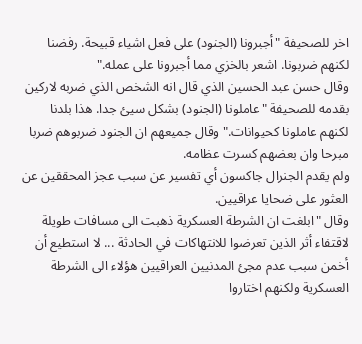اخر للصحيفة "أجبرونا (الجنود) على فعل اشياء قبيحة. رفضنا لكنهم ضربونا. اشعر بالخزي مما أجبرونا على عمله."
وقال حسن عبد الحسين الذي قال انه الشخص الذي ضربه لاركين بقدمه للصحيفة "عاملونا (الجنود) بشكل سيئ جدا. هذا بلدنا لكنهم عاملونا كحيوانات." وقال جميعهم ان الجنود ضربوهم ضربا مبرحا وان بعضهم كسرت عظامه.
ولم يقدم الجنرال جاكسون أي تفسير عن سبب عجز المحققين عن العثور على ضحايا عراقيين.
وقال "ابلغت ان الشرطة العسكرية ذهبت الى مسافات طويلة لاقتفاء أثر الذين تعرضوا للانتهاكات في الحادثة ... لا استطيع أن أخمن سبب عدم مجئ المدنيين العراقيين هؤلاء الى الشرطة العسكرية ولكنهم اختاروا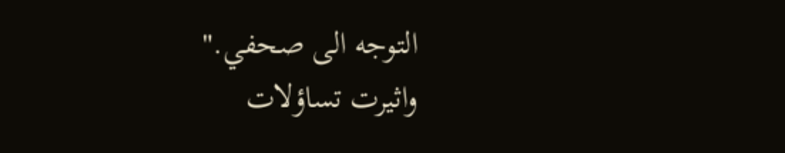التوجه الى صحفي."
واثيرت تساؤلات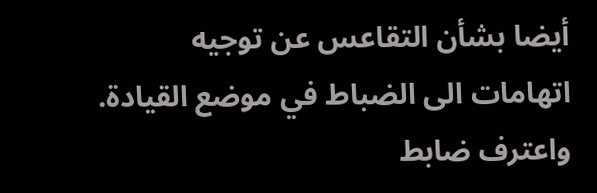أيضا بشأن التقاعس عن توجيه اتهامات الى الضباط في موضع القيادة. واعترف ضابط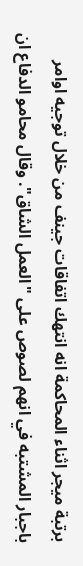برتبة ميجر اثناء المحاكمة انه انتهك اتفاقات جينف من خلال توجيه اوامر باجبار المشتبه في انهم لصوص على "العمل الشاق". وقال محامو الدفاع ان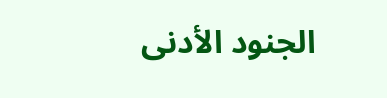الجنود الأدنى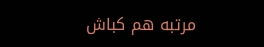مرتبه هم كباش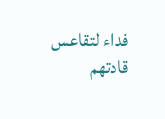فداء لتقاعس قادتهم